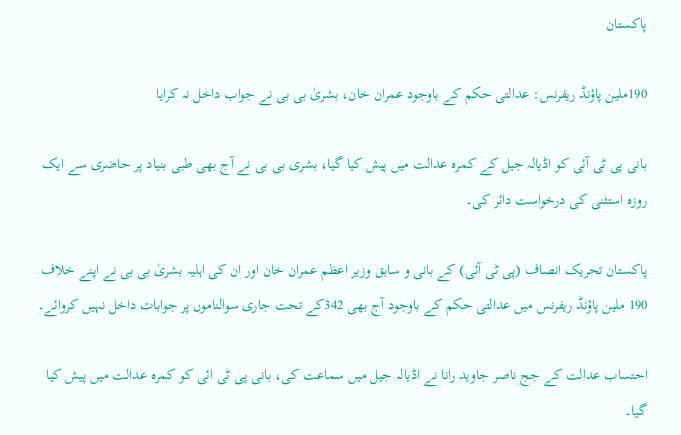پاکستان

190ملین پاؤنڈ ریفرنس: عدالتی حکم کے باوجود عمران خان، بشریٰ بی بی نے جواب داخل نہ کرایا

بانی پی ٹی آئی کو اڈیالہ جیل کے کمرہ عدالت میں پیش کیا گیا، بشری بی بی نے آج بھی طبی بنیاد پر حاضری سے ایک روزہ استثنی کی درخواست دائر کی۔

پاکستان تحریک انصاف (پی ٹی آئی) کے بانی و سابق وزیر اعظم عمران خان اور ان کی اہلیہ بشریٰ بی بی نے اپنے خلاف 190 ملین پاؤنڈ ریفرنس میں عدالتی حکم کے باوجود آج بھی 342کے تحت جاری سوالناموں پر جوابات داخل نہیں کروائے۔

احتساب عدالت کے جج ناصر جاوید رانا نے اڈیالہ جیل میں سماعت کی، بانی پی ٹی ائی کو کمرہ عدالت میں پیش کیا گیا۔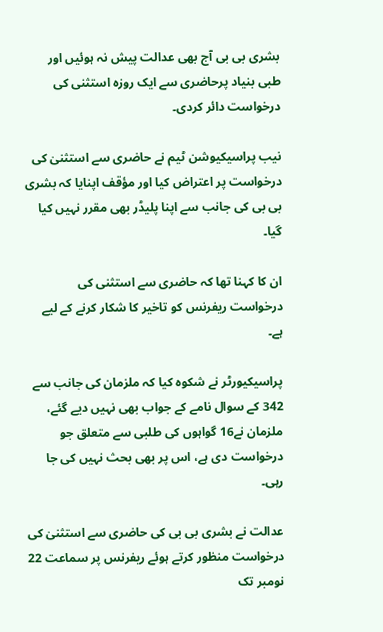بشری بی بی آج بھی عدالت پیش نہ ہوئیں اور طبی بنیاد پرحاضری سے ایک روزہ استثنی کی درخواست دائر کردی۔

نیب پراسیکیوشن ٹیم نے حاضری سے استثنیٰ کی درخواست پر اعتراض کیا اور مؤقف اپنایا کہ بشری بی بی کی جانب سے اپنا پلیڈر بھی مقرر نہیں کیا گیا۔

ان کا کہنا تھا کہ حاضری سے استثنی کی درخواست ریفرنس کو تاخیر کا شکار کرنے کے لیے ہے۔

پراسیکیورٹر نے شکوہ کیا کہ ملزمان کی جانب سے 342 کے سوال نامے کے جواب بھی نہیں دیے گئے، ملزمان نے16 گواہوں کی طلبی سے متعلق جو درخواست دی ہے، اس پر بھی بحث نہیں کی جا رہی۔

عدالت نے بشری بی بی کی حاضری سے استثنیٰ کی درخواست منظور کرتے ہوئے ریفرنس پر سماعت 22 نومبر تک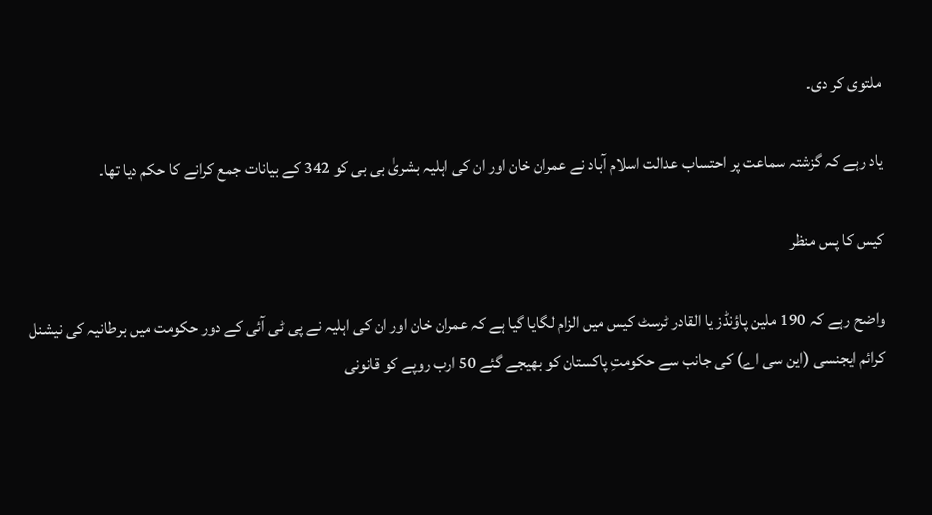ملتوی کر دی۔

یاد رہے کہ گزشتہ سماعت پر احتساب عدالت اسلام آباد نے عمران خان اور ان کی اہلیہ بشریٰ بی بی کو 342 کے بیانات جمع کرانے کا حکم دیا تھا۔

کیس کا پس منظر

واضح رہے کہ 190 ملین پاؤنڈز یا القادر ٹرسٹ کیس میں الزام لگایا گیا ہے کہ عمران خان اور ان کی اہلیہ نے پی ٹی آئی کے دور حکومت میں برطانیہ کی نیشنل کرائم ایجنسی (این سی اے) کی جانب سے حکومتِ پاکستان کو بھیجے گئے 50 ارب روپے کو قانونی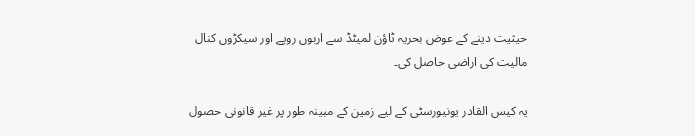حیثیت دینے کے عوض بحریہ ٹاؤن لمیٹڈ سے اربوں روپے اور سیکڑوں کنال مالیت کی اراضی حاصل کی۔

یہ کیس القادر یونیورسٹی کے لیے زمین کے مبینہ طور پر غیر قانونی حصول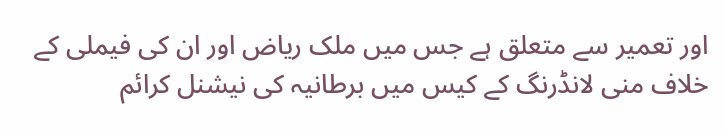اور تعمیر سے متعلق ہے جس میں ملک ریاض اور ان کی فیملی کے خلاف منی لانڈرنگ کے کیس میں برطانیہ کی نیشنل کرائم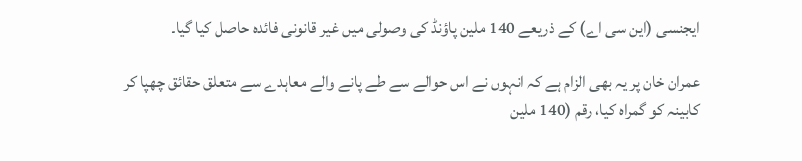ایجنسی (این سی اے) کے ذریعے 140 ملین پاؤنڈ کی وصولی میں غیر قانونی فائدہ حاصل کیا گیا۔

عمران خان پر یہ بھی الزام ہے کہ انہوں نے اس حوالے سے طے پانے والے معاہدے سے متعلق حقائق چھپا کر کابینہ کو گمراہ کیا، رقم (140 ملین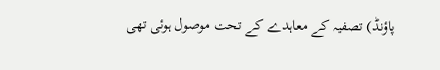پاؤنڈ) تصفیہ کے معاہدے کے تحت موصول ہوئی تھی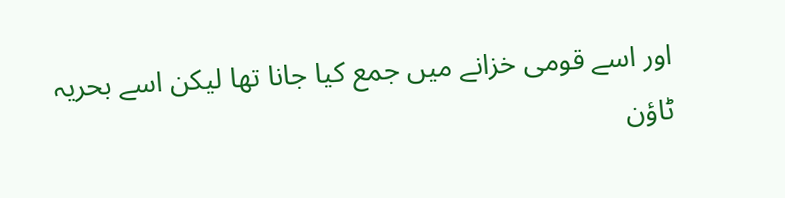اور اسے قومی خزانے میں جمع کیا جانا تھا لیکن اسے بحریہ ٹاؤن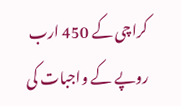کراچی کے 450 ارب روپے کے واجبات کی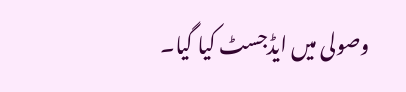وصولی میں ایڈجسٹ کیا گیا۔